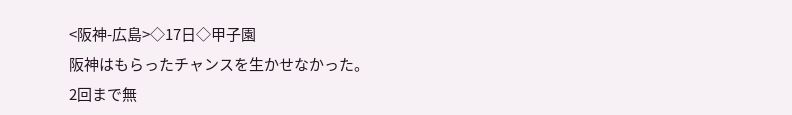<阪神-広島>◇17日◇甲子園
阪神はもらったチャンスを生かせなかった。
2回まで無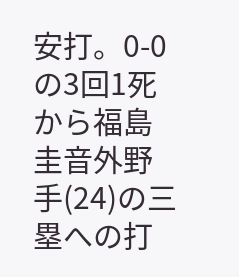安打。0-0の3回1死から福島圭音外野手(24)の三塁への打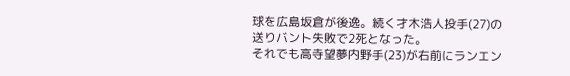球を広島坂倉が後逸。続く才木浩人投手(27)の送りバント失敗で2死となった。
それでも高寺望夢内野手(23)が右前にランエン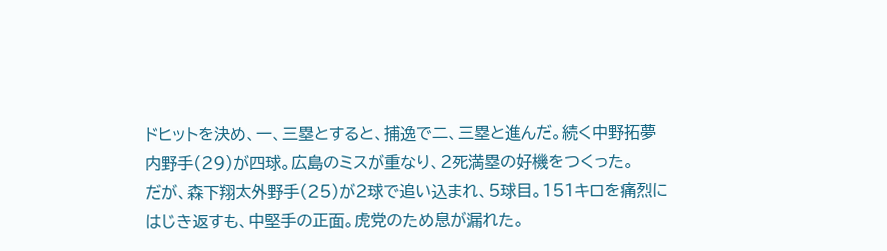ドヒットを決め、一、三塁とすると、捕逸で二、三塁と進んだ。続く中野拓夢内野手(29)が四球。広島のミスが重なり、2死満塁の好機をつくった。
だが、森下翔太外野手(25)が2球で追い込まれ、5球目。151キロを痛烈にはじき返すも、中堅手の正面。虎党のため息が漏れた。